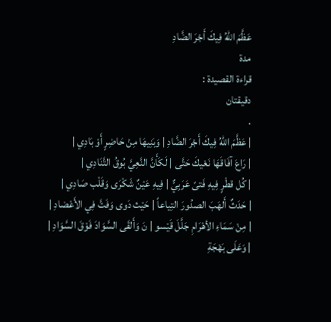عَظَّمَ اللهُ فِيكَ أَجْرَ الضَّادِ
مدة
قراءة القصيدة :
دقيقتان
.
| عَظَّمَ اللهُ فِيكَ أَجْرَ الضَّادِ | وَبَنِيهَا مِنْ حَاضِرٍ أَوْ بَادِي |
| رَاعَ آفَاقَهَا نَعْيكَ حَتَّى | لَكَأَنَّ النَّعِيَّ بُوقُ التَّنَادِي |
| كُل قطْرٍ فِيهِ فَتىً عَرَبِيٌّ | فِيهِ عَيْنٌ شَكْرَى وَقَلْب صَادِي |
| حَدَثٌ أَلهَبَ الصدُورَ التِياعاً | حَيْث دَوى وَفَتَّ فِي الأَعْضادِ |
| مِنْ سَمَاءِ الأهْرَامِ جَلَّلَ قَيْسو | نَ وَأَلقَى السَّوَادَ فَوْقَ السَّوَادِ |
| وَعَلَى بَهْجَةِ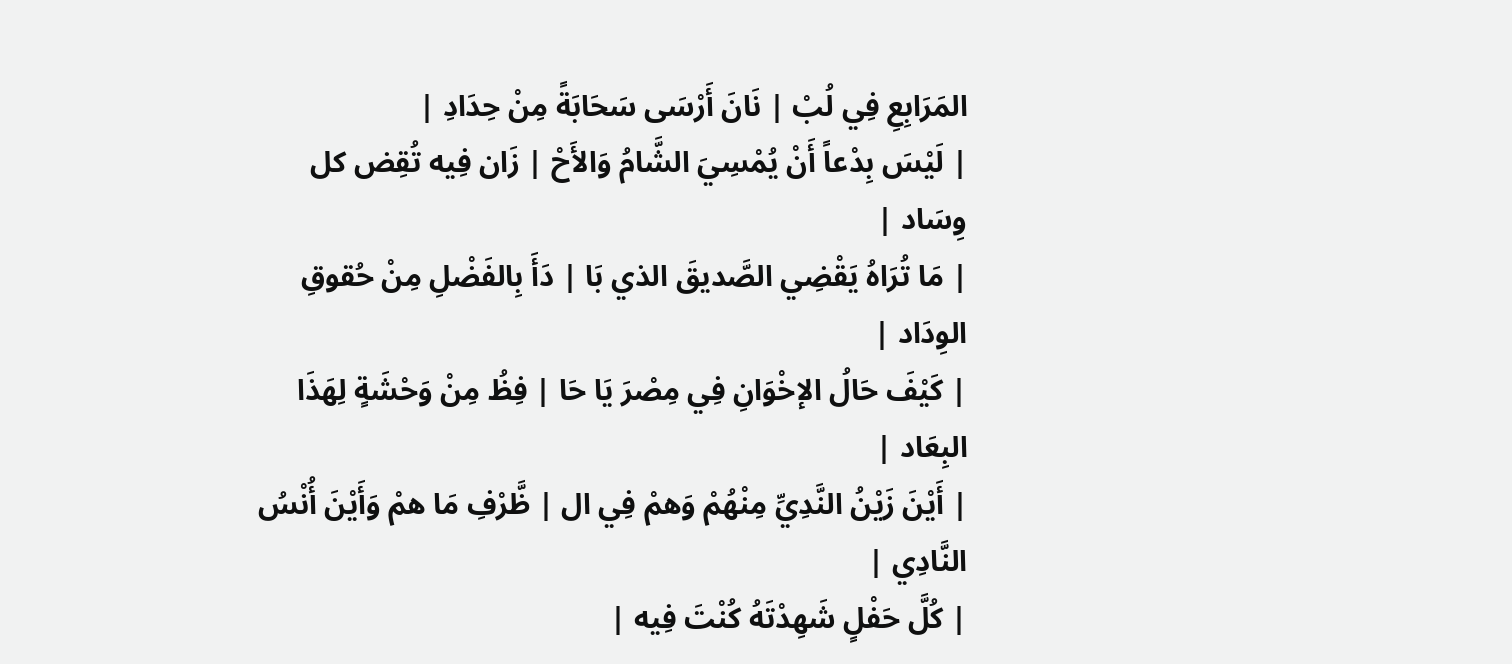المَرَابِعِ فِي لُبْ | نَانَ أَرْسَى سَحَابَةً مِنْ حِدَادِ |
| لَيْسَ بِدْعاً أَنْ يُمْسِيَ الشَّامُ وَالأَحْ | زَان فِيه تُقِض كل وِسَاد |
| مَا تُرَاهُ يَقْضِي الصَّديقَ الذي بَا | دَأَ بِالفَضْلِ مِنْ حُقوقِ الوِدَاد |
| كَيْفَ حَالُ الإخْوَانِ فِي مِصْرَ يَا حَا | فِظُ مِنْ وَحْشَةٍ لِهَذَا البِعَاد |
| أَيْنَ زَيْنُ النَّدِيِّ مِنْهُمْ وَهمْ فِي ال | ظَّرْفِ مَا همْ وَأَيْنَ أُنْسُ النَّادِي |
| كُلَّ حَفْلٍ شَهِدْتَهُ كُنْتَ فِيه |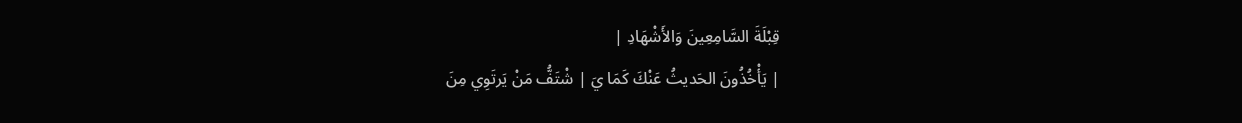قِبْلَةَ السَّامِعِينَ وَالأَشْهَادِ |
| يَأْخُذُونَ الحَديثُ عَنْكَ كَمَا يَ | شْتَفُّ مَنْ يَرتَوِي مِنَ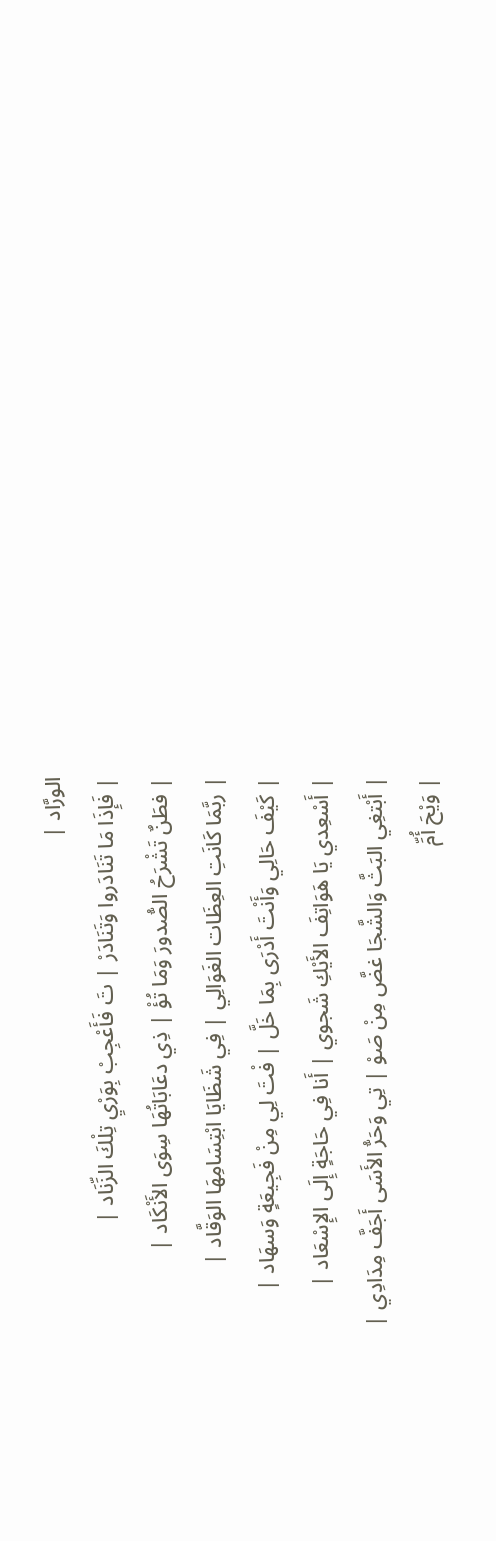الورَّاد |
| فَإِذَا مَا تَنَادَروا وَتَنَادَرْ | تَ فَأَعْجِبْ بِوَرْيِ تِلْكَ الزِّنَاد |
| فطَنٌ تَشْرَحُ الصُّدورَ وَمَا تُؤْ | ذِي دعَابَاتُهَا سِوَى الأَنْكَاد |
| ربَّمَا كَانَتِ العِظَات الغَوَالِي | فِي شَظَايَا ابْتِسَامِهَا الوَقَّاد |
| كَيْفَ حَالِي وَأَنْتَ أَدْرَى بِمَا خَلَّ | فْتَ لِي مِنْ فَجِيعَةٍ وَسهَاد |
| أَسْعِدي يَا هَوَاتِفَ الأَيْكِ شَجوي | أَنا فِي حَاجَةٍ إِلَى الإِسْعَاد |
| أَبْتغِي البَثَّ وَالشَّجَا غضَّ مِنْ صَوْ | تِي وَحَرُّ الأَسَى أَجَفَّ مِدَادِي |
| وَيْحَ أُمِّ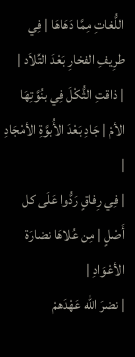اللُّغاتِ مِمَّا دَهَاهَا | فِي طرِيفِ الفخارِ بَعْدَ التِّلاَد |
| ذاقتِ الثُّكْلَ فِي بنُوَّتِهَا الأمْ | جَادِ بَعْدَ الأُبوَّةِ الأمْجَادِ |
| فِي رِفاقٍ رَدُّوا عَلَى كل أَصْلٍ | مِن عُلاهَا نضارَة الأعْوَادِ |
| نضرَ الله عَهْدَهمْ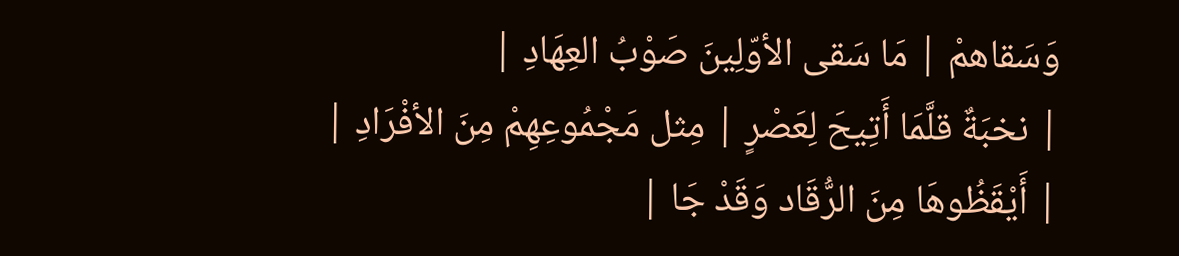وَسَقاهمْ | مَا سَقى الأوّلِينَ صَوْبُ العِهَادِ |
| نخبَةٌ قلَّمَا أَتِيحَ لِعَصْرٍ | مِثل مَجْمُوعِهِمْ مِنَ الأفْرَادِ |
| أَيْقَظُوهَا مِنَ الرُّقَاد وَقَدْ جَا |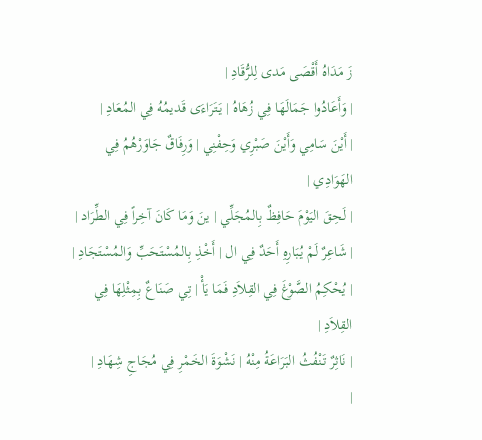زَ مَدَاهُ أَقْصَى مَدى لِلرُّقَادِ |
| وَأَعَادُوا جَمَالَهَا فِي زُهَاهُ | يَتَرَاءَى قَديمُهُ فِي المُعَادِ |
| أَيْنَ سَامِي وَأَيْنَ صَبْرِي وَحِفْنِي | وَرِفَاقٌ جَاوَرْهُمُ فِي الهَوَادِي |
| لَحِقَ اليَوْمَ حَافِظٌ بِالمُجَلِّي | ينَ وَمَا كَانَ آخِراً فِي الطِّرَاد |
| شَاعِرٌ لَمْ يُبَارِهِ أَحَدٌ فِي ال | أَخْذِ بِالمُسْتَحَبِّ وَالمُسْتَجَادِ |
| يُحْكِمُ الصَّوْغَ فِي القِلاَدِ فَمَا يَأْ | تِي صَنَاعٌ بِمِثْلِهَا فِي القِلاَدِ |
| نَاثِرٌ تَنْفُثُ البَرَاعَةُ مِنْهُ | نَشْوَةَ الخَمْرِ فِي مُجَاجِ شِهَادِ |
|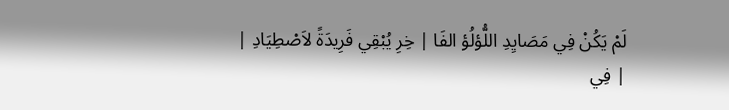لَمْ يَكُنْ فِي مَصَايِدِ اللُّؤلُؤ الفَا | خِرِ يُبْقِي فَرِيدَةً لاَصْطِيَادِ |
| فِي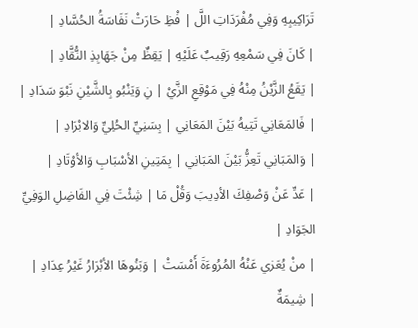تَرَاكِيبِهِ وَفِي مُفْرَدَاتِ اللَّ | فْظِ حَارَتْ نَفَاسَةُ الحُسَّادِ |
| كَانَ فِي سَمْعِهِ رَقِيبٌ عَلَيْهِ | يَقِظٌ مِنْ جَهَابِذِ النُّقَّادِ |
| يَقَعُ الزَّيْنُ مِنْهُ فِي مَوْقِعِ الزَّيْ | نِ وَيَنْبُو بِالشَّيْنِ نَبْوَ سَدَادِ |
| فَالمَعَانِي تَتِيهُ بَيْنَ المَعَانِي | بِسَنِيِّ الحُلِيِّ وَالابْرَادِ |
| وَالمَبَانِي تَعِزُّ بَيْنَ المَبَانِي | بِمَتِينِ الأسْبَابِ وَالأوْتَادِ |
| عَدِّ عَنْ وَصْفِكَ الأدِيبَ وَقُلْ مَا | شِئْتَ فِي الفَاضِلِ الوَفِيِّ الجَوَادِ |
| منْ يُعَزي عَنْهُ المُرُوءَةَ أَمْسَتْ | وَبَنُوهَا الأبْرَارُ غَيْرُ عِدَادِ |
| شِيمَةٌ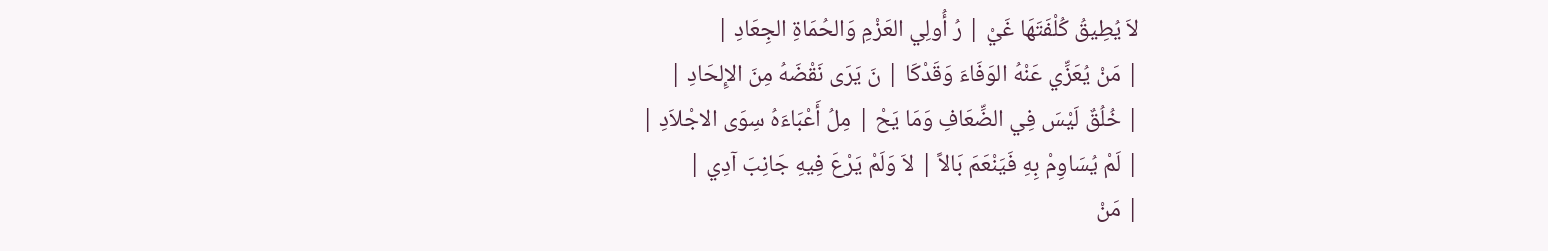لاَ يُطِيقُ كُلْفَتَهَا غَيْ | رُ أُولِي العَزْمِ وَالحُمَاةِ الجِعَادِ |
| مَنْ يُعَزِّي عَنْهُ الوَفَاءَ وَقَدْكَا | نَ يَرَى نَقْضَهُ مِنَ الإِلحَادِ |
| خُلُقٌ لَيْسَ فِي الضِّعَافِ وَمَا يَحْ | مِلُ أَعْبَاءَهُ سِوَى الاجْلاَدِ |
| لَمْ يُسَاوِمْ بِهِ فَيَنْعَمَ بَالاً | لاَ وَلَمْ يَرْعَ فِيهِ جَانِبَ آدِي |
| مَنْ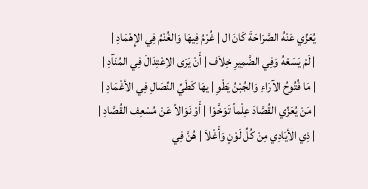يُعَزِّي عَنْهُ الصَّرَاحَةَ كَانَ ال | غُرْمُ فِيهَا وَالغُنْمُ فِي الإِهْمَادِ |
| لَمْ يَسَعْهُ وَفِي الضَّمِيرِ خِلاَف | أَنْ يَرَى الاِعْتِدَالَ فِي المُنَآدِ |
| مَا فُتُوحُ الآرَاءِ وَالجُبْنُ يَطْوِ | يهَا كَطَيِّ النِّصَالِ فِي الأغْمَادِ |
| مَنْ يُعَزِّي القُصَّادَ عِلْماً تَوَخَّوْا | أَوْ نَوَالاً عَنْ مُسْعِف القُصَّادِ |
| ذِي الأيَادِي مِنْ كُلِّ لَوْنٍ وَأَغْلاَ | هُنَّ فِي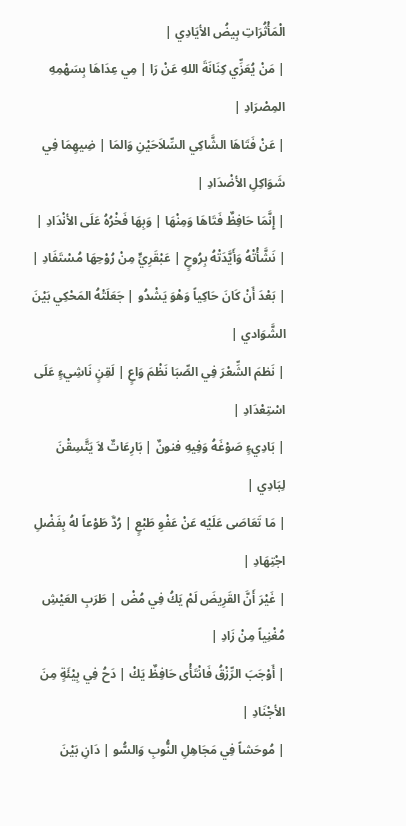الْمَأْثُرَاتِ بِيضُ الأيَادِي |
| مَنْ يُعَزِّي كِنَانَةَ اللهِ عَنْ رَا | مِي عِدَاهَا بِسَهْمِهِ المِصْرَادِ |
| عَنْ فَتَاهَا الشَّاكِي السِّلاَحَيْنِ وَالمَا | ضِيهِمَا فِي شَوَاكِلِ الأضْدَادِ |
| إِنَّمَا حَافِظٌ فَتَاهَا وَمِنْهَا | وَبِهَا فَخْرُهُ عَلَى الأنْدَادِ |
| نَشَّأْتْهُ وَأَيَّدَتْهُ بِرُوحٍ | عَبْقَرِيٍّ مِنْ رُوْحِهَا مُسْتَفَادِ |
| بَعْدَ أَنْ كَانَ حَاكِياً وَهْوَ يَشْدُو | جَعَلَتْهُ المَحْكِي بَيْنَ الشَّوَادي |
| نَظمَ الشِّعْرَ فِي الصِّبَا نَظْمَ وَاعٍ | لَقِنٍ نَاشِيءٍ عَلَى اسْتِعْدَادِ |
| بَادِيءٍ صَوْغَهُ وَفِيهِ فنونٌ | بَارِعَاتٌ لاَ يَتَّسِقْنَ لِبَادِي |
| مَا تَعَاصَى عَلَيْه عَنْ عَفْوِ طَبْعٍ | رُدَّ طَوْعاً لهُ بِفَضْلِ اجْتِهَادِ |
| غَيْرَ أَنَّ القَرِيضَ لَمْ يَكُ فِي مُضْ | طَرَبِ العَيْشِ مُغْنِياً مِنْ زَادِ |
| أَوْجَبَ الرِّزْقُ فَانْتَأْى حَافِظٌ يَكْ | دَحُ فِي بِيْئَةٍ مِنَ الأجْنَادِ |
| مُوحَشاً فِي مَجَاهِلِ النُّوبِ وَالسُّو | دَانِ بَيْنَ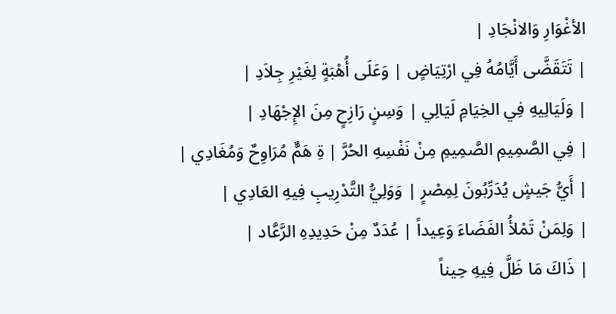الأغْوَارِ وَالانْجَادِ |
| تَتَقَضَّى أَيَّامُهُ فِي ارْتِيَاضٍ | وَعَلَى أُهْبَةٍ لِغَيْرِ جِلاَدِ |
| وَلَيَالِيهِ فِي الخِيَامِ لَيَالِي | وَسِنٍ رَازِحٍ مِنَ الإِجْهَادِ |
| فِي الصَّمِيمِ الصَّمِيمِ مِنْ نَفْسِهِ الحُرَّ | ةِ هَمٌّ مُرَاوِحٌ وَمُغَادِي |
| أَيُّ جَيشٍ يُدَرِّبُونَ لِمِصْرٍ | وَوَلِيُّ التَّدْرِيبِ فِيهِ العَادِي |
| وَلِمَنْ تَمْلأُ الفَضَاءَ وَعِيداً | عُدَدٌ مِنْ حَدِيدِهِ الرَّعَّاد |
| ذَاكَ مَا ظَلَّ فِيهِ حِيناً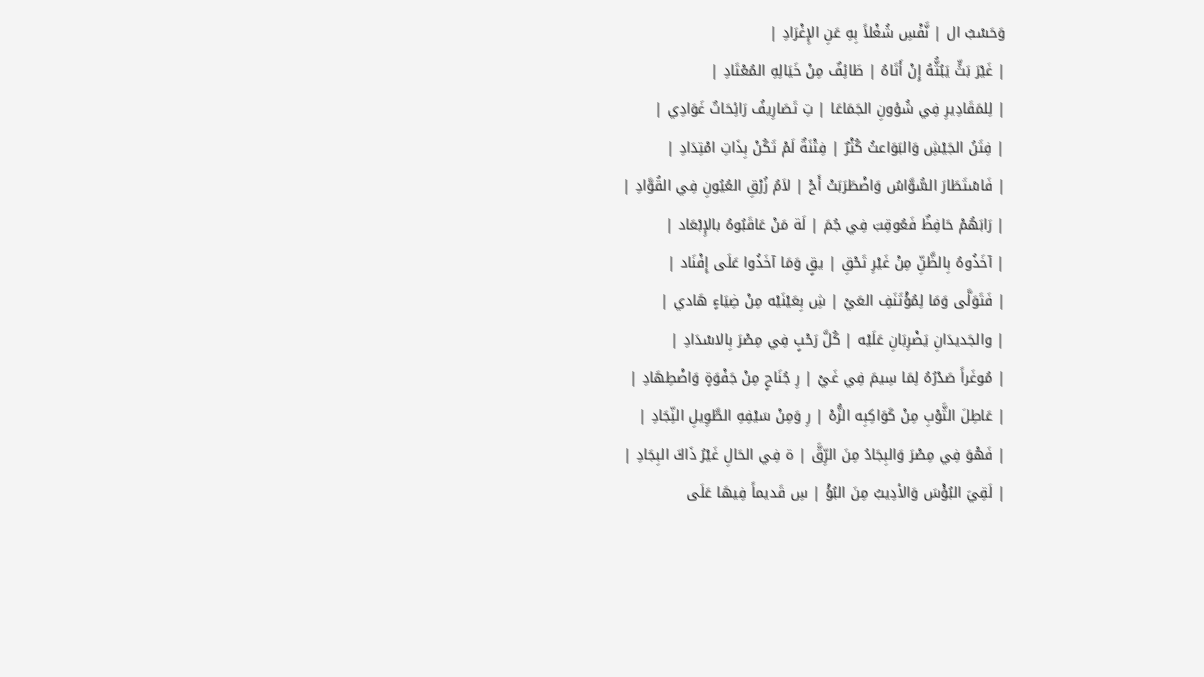وَحَسْبُ ال | نَّفْسِ شُغْلاً بِهِ عَنِ الإِغْرَادِ |
| غَيْرَ بَثٍّ يَبُثُّهُ إِنْ أَتَاهُ | طَائِفٌ مِنْ خَيَالِهِ المُعْتَادِ |
| لِلمَقَادِيرِ فِي شُؤونِ الجَمَاعَا | تِ تَصَارِيفُ رَائِحَاتٌ غَوَادِي |
| فِتَنُ الجَيْشِ وَالبَوَاعثُ كُثْرٌ | فِتْنَةٌ لَمْ تَكُنْ بِذَاتِ امْتِدَادِ |
| فَاسْتَطَارَ السُّوَّاسُ وَاضْطَرَبَتْ أَحْ | لاَمُ زُرْقِ العُيُونِ فِي القُوَّادِ |
| رَابَهُمْ حَافِظٌ فَعُوقِبَ فِي جُمَ | لَة مَنْ عَاقَبُوهُ بالإِبْعَاد |
| آخَذُوهُ بِالظَّنِّ مِنْ غَيْرِ تَحْقِ | يقٍ وَمَا آخَذُوا عَلَى إِفْنَاد |
| فَتَوَلَّى وَمَا لِمُؤْتَنَفِ العَيْ | شِ بِعَيْنَيْه مِنْ ضِيَاءٍ هَادي |
| والجَديدَانِ يَضْرِبَانِ عَلَيْه | كُلَّ رَحْبٍ فِي مِصْرَ بِالاسْدَادِ |
| مُوغَراً صَدْرُهُ لِمَا سِيمَ فِي غَيْ | رِ جُنَاحٍ مِنْ جَفْوَةٍ وَاضْطِهَادِ |
| عَاطِلَ الثَّوْبِ مِنْ كَوَاكِبِه الزُّهْ | رِ وَمِنْ سَيْفِهِ الطَّوِيلِ النِّجَادِ |
| فَهْوَ فِي مِصْرَ وَالبِجَادُ مِنَ الرِّقَّ | ة فِي الحَالِ غَيْرُ ذَاكَ البِجَادِ |
| لَقِيَ البُؤْسَ وَالأدِيبُ مِنَ البُؤْ | سِ قَديماً فِيهَا عَلَى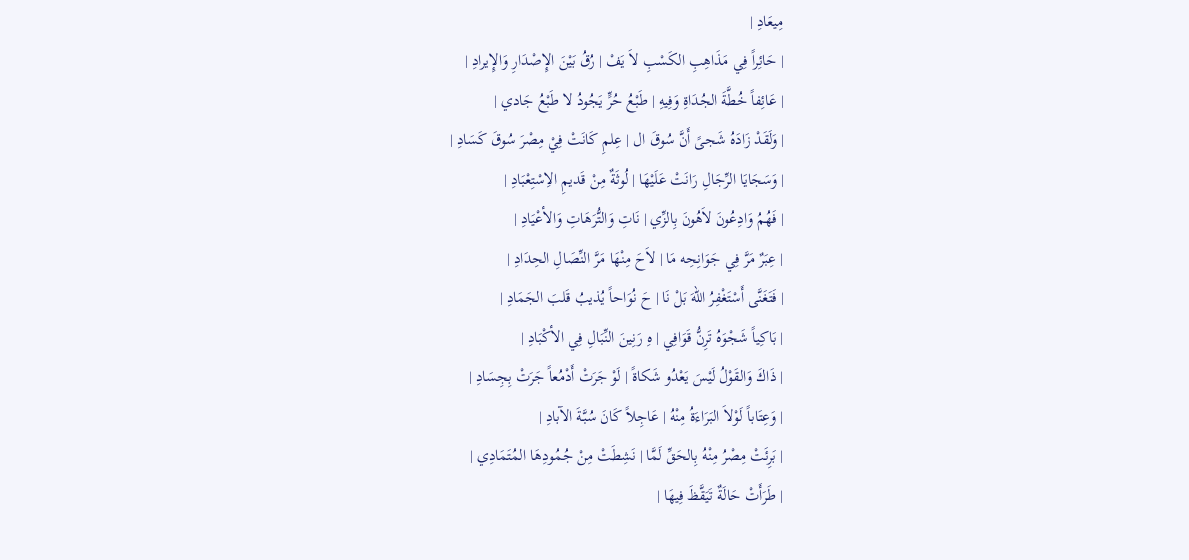مِيعَادِ |
| حَائِراً فِي مَذَاهِبِ الكَسْبِ لاَ يَفْ | رُقُ بَيْنَ الإِصْدَارِ وَالإِيرادِ |
| عَائِفاً خُطَّةَ الجُدَاةِ وَفِيهِ | طَبْعُ حُرٍّ يَجُودُ لا طَبْعُ جَادي |
| وَلَقَدْ زَادَهُ شَجىً أَنَّ سُوقَ ال | عِلمِ كَانَتْ فِيْ مِصْرَ سُوقَ كَسَادِ |
| وَسَجَايَا الرِّجَالِ رَانَتْ عَلَيْهَا | لُوثَةٌ مِنْ قَديمِ الاِسْتِعْبَادِ |
| فَهُمُ وَادِعُونَ لاَهُونَ بِالزِّي | نَاتِ وَالتُّرَهَاتِ وَالأعْيَادِ |
| عِبَرٌ مَرَّ فِي جَوَانِحِه مَا | لاَحَ مِنْهَا مَرَّ النِّصَالِ الحِدَادِ |
| فَتَغَنَّى أَسْتَغْفِرُ اللهَ بَلْ نَا | حَ نُوَاحاً يُذيبُ قَلبَ الجَمَادِ |
| بَاكِياً شَجْوَهُ تَرِنُّ قَوَافِي | هِ رَنِينَ النِّبَالِ فِي الأكْبَادِ |
| ذَاكَ وَالقَوْلُ لَيْسَ يَعْدُو شَكاةً | لَوْ جَرَتْ أَدْمُعاً جَرَتْ بِجِسَادِ |
| وَعِتَاباً لَوْلاَ البَرَاءَةُ مِنْهُ | عَاجِلاً كَانَ سُبَّةَ الآبادِ |
| بَرِئَتْ مِصْرُ مِنْهُ بِالحَقِّ لَمَّا | نَشِطَتْ مِنْ جُمُودِهَا المُتَمَادِي |
| طَرَأَتْ حَالَةٌ تَيَقَّظَ فِيهَا |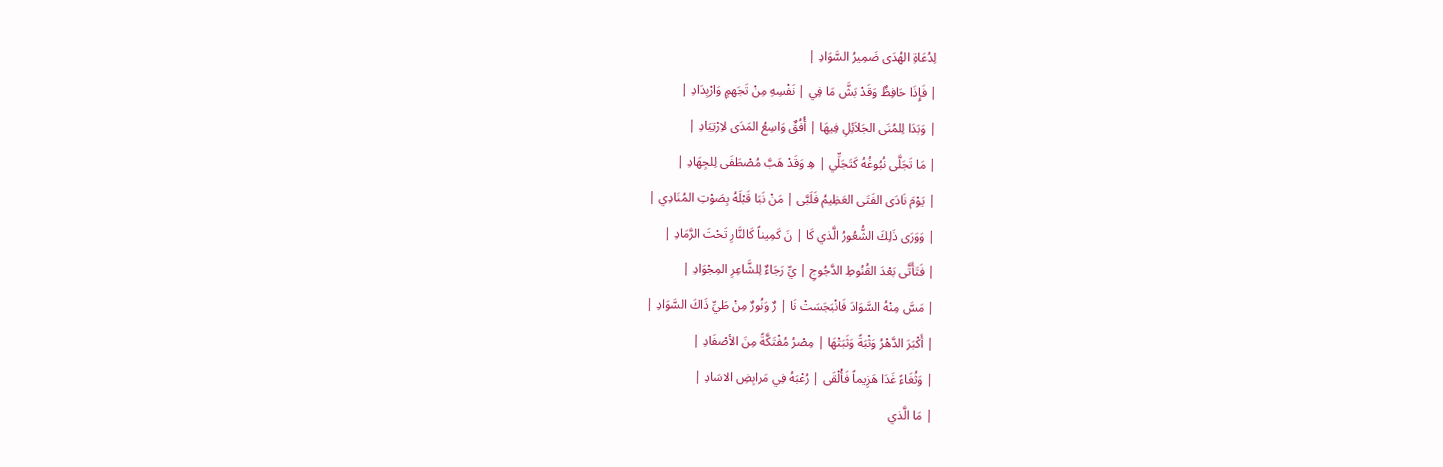لِدُعَاةِ الهُدَى ضَمِيرُ السَّوَادِ |
| فَإِذَا حَافِظٌ وَقَدْ بَشَّ مَا فِي | نَفْسِهِ مِنْ تَجَهمٍ وَارْبِدَادِ |
| وَبَدَا لِلمُنَى الجَلاَئِلِ فِيهَا | أُفُقٌ وَاسِعُ المَدَى لاِرْتِيَادِ |
| مَا تَجَلَّى نُبُوغُهُ كَتَجَلِّي | هِ وَقَدْ هَبَّ مُصْطَفَى لِلجِهَادِ |
| يَوْمَ نَادَى الفَتَى العَظِيمُ فَلَبَّى | مَنْ نَبَا قَبْلَهُ بِصَوْتِ المُنَادِي |
| وَوَرَى ذَلِكَ الشُّعُورُ الَّذي كَا | نَ كَمِيناً كَالنَّارِ تَحْتَ الرَّمَادِ |
| فَتَأَتَّى بَعْدَ القُنُوطِ الدَّجُوجِ | يِّ رَجَاءٌ لِلشَّاعِرِ المِجْوَادِ |
| مَسَّ مِنْهُ السَّوَادَ فَانْبَجَسَتْ نَا | رٌ وَنُورٌ مِنْ طَيِّ ذَاكَ السَّوَادِ |
| أَكْبَرَ الدَّهْرُ وَثْبَةً وَثَبَتْهَا | مِصْرُ مُفْتَكَّةً مِنَ الأصْفَادِ |
| وَثُغَاءً غَدَا هَزِيماً فَأْلْقَى | رُعْبَهُ فِي مَرابِضِ الاسَادِ |
| مَا الَّذي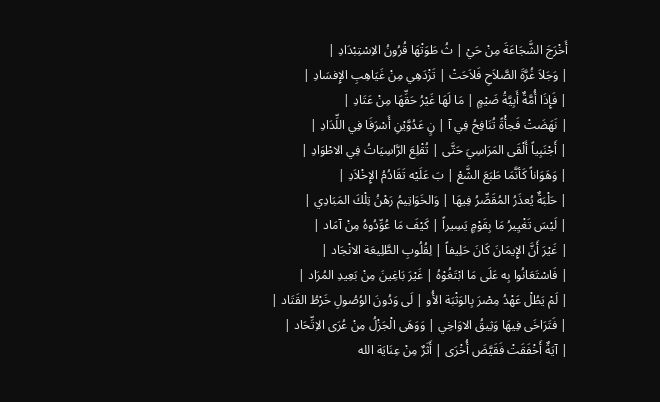أَخْرَجَ الشَّجَاعَةَ مِنْ حَيْ | ثُ طَوَتْهَا قُرُونُ الاِسْتِبْدَادِ |
| وَجَلاَ غُرَّةَ الصَّلاَحِ فَلاَحَتْ | تَزْدَهِي مِنْ غَيَاهِبِ الإِفسَادِ |
| فَإِذَا أُمَّةٌ أَبِيَّةُ ضَيْمٍ | مَا لَهَا غَيْرُ حَقِّهَا مِنْ عَتَادِ |
| نَهَضَتْ فَجأْةً تُنَافِحُ فِي آ | نٍ عَدُوَّيْنِ أَسْرَفَا فِي اللِّدَادِ |
| أَجْنَبِياً أَلْقَى المَرَاسِيَ حَتَّى | تُقْلِعَ الرَّاسِيَاتُ فِي الاطْوَادِ |
| وَهَوَاناً كَأنَّمَا طَبَعَ الشَّعْ | بَ عَلَيْه تَقَادُمُ الإِخْلاَدِ |
| حَلْبَةٌ يُعذَرُ المُقَصِّرُ فِيهَا | وَالخَوَاتِيمُ رَهْنُ تِلْكَ المَبَادِي |
| لَيْسَ تَغْيِيرُ مَا بِقَوْمٍ يَسِيراً | كَيْفَ مَا عُوِّدُوهُ مِنْ آمَاد |
| غَيْرَ أَنَّ الإِيمَانَ كَانَ حَلِيفاً | لِقُلُوبِ الطَّلِيعَة الانْجَاد |
| فَاسْتَعَانُوا بِه عَلَى مَا ابْتَغُوْهُ | غَيْرَ بَاغِينَ مِنْ بَعِيدِ المُرَاد |
| لَمْ يَطُلْ عَهْدُ مِصْرَ بِالوَثْبَة الأُو | لَى وَدُونَ الوُصُولِ خَرْطُ القَتَاد |
| فَتَرَاخَى فِيهَا وَثِيقُ الاوَاخِي | وَوَهَى الْجَزْلُ مِنْ عُرَى الاِتِّحَاد |
| آيَةٌ أَخْفَقَتْ فَقَيَّضَ أُخْرَى | أَثَرٌ مِنْ عِنَايَة الله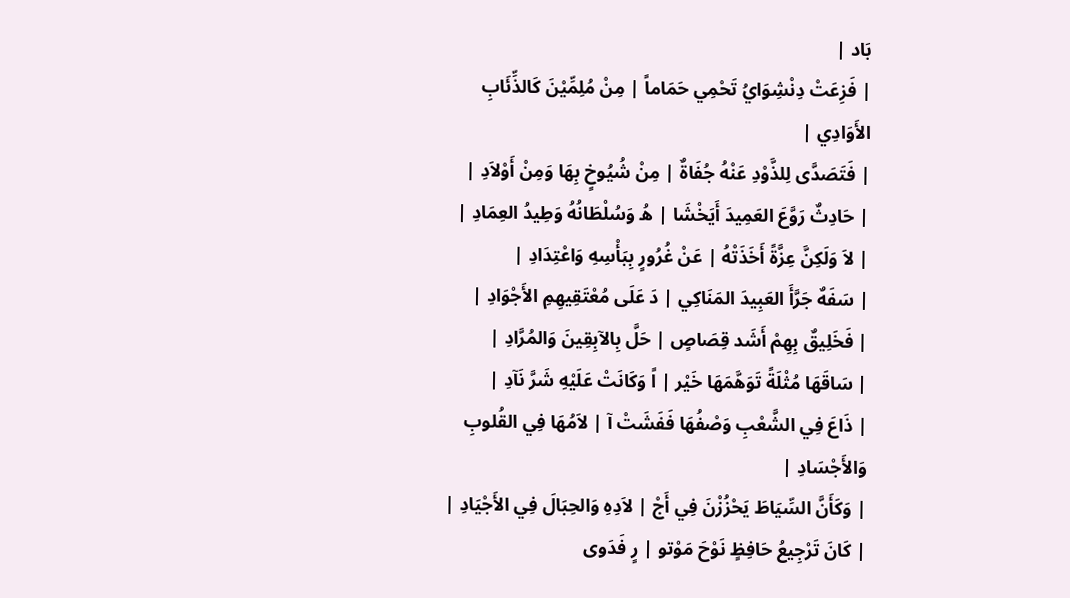بَاد |
| فَزِعَتْ دِنْشِوَايُ تَحْمِي حَمَاماً | مِنْ مُلِمِّيْنَ كَالذِّئَابِ الأَوَادِي |
| فَتَصَدَّى لِلذَّوْدِ عَنْهُ جُفَاةٌ | مِنْ شُيُوخٍ بِهَا وَمِنْ أَوْلاَدِ |
| حَادِثٌ رَوَّعَ العَمِيدَ أَيَخْشَا | هُ وَسُلْطَانُهُ وَطِيدُ العِمَادِ |
| لاَ وَلَكِنَّ عِزَّةً أَخَذَتْهُ | عَنْ غُرُورٍ بِبَأْسِهِ وَاعْتِدَادِ |
| سَفَهٌ جَرَّأَ العَبِيدَ المَنَاكِي | دَ عَلَى مُعْتَقِيهِمِ الأَجْوَادِ |
| فَخَلِيقٌ بِهِمْ أَشَد قِصَاصٍ | حَلَّ بِالآبِقِينَ وَالمُرَّادِ |
| سَاقَهَا مُثْلَةً تَوَهَّمَهَا خَيْر | اً وَكَانَتْ عَلَيْهِ شَرَّ نَآدِ |
| ذَاعَ فِي الشَّعْبِ وَصْفُهَا فَفَشَتْ آ | لاَمُهَا فِي القُلوبِ وَالأَجْسَادِ |
| وَكَأَنَّ السِّيَاطَ يَحْزُزْنَ فِي أَجْ | لاَدِهِ وَالحِبَالَ فِي الأَجْيَادِ |
| كَانَ تَرْجِيعُ حَافِظٍ نَوْحَ مَوْتو | رٍ فَدَوى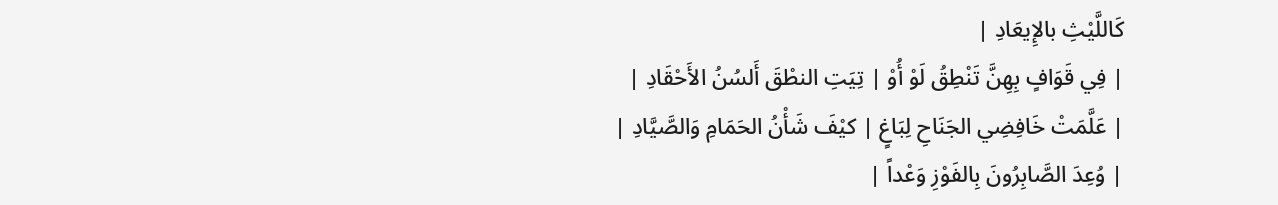كَاللَّيْثِ بالإِيعَادِ |
| فِي قَوَافٍ بِهِنَّ تَنْطِقُ لَوْ أُوْ | تِيَتِ النطْقَ أَلسُنُ الأَحْقَادِ |
| عَلَّمَتْ خَافِضِي الجَنَاحِ لِبَاغٍ | كيْفَ شَأْنُ الحَمَامِ وَالصَّيَّادِ |
| وُعِدَ الصَّابِرُونَ بِالفَوْزِ وَعْداً |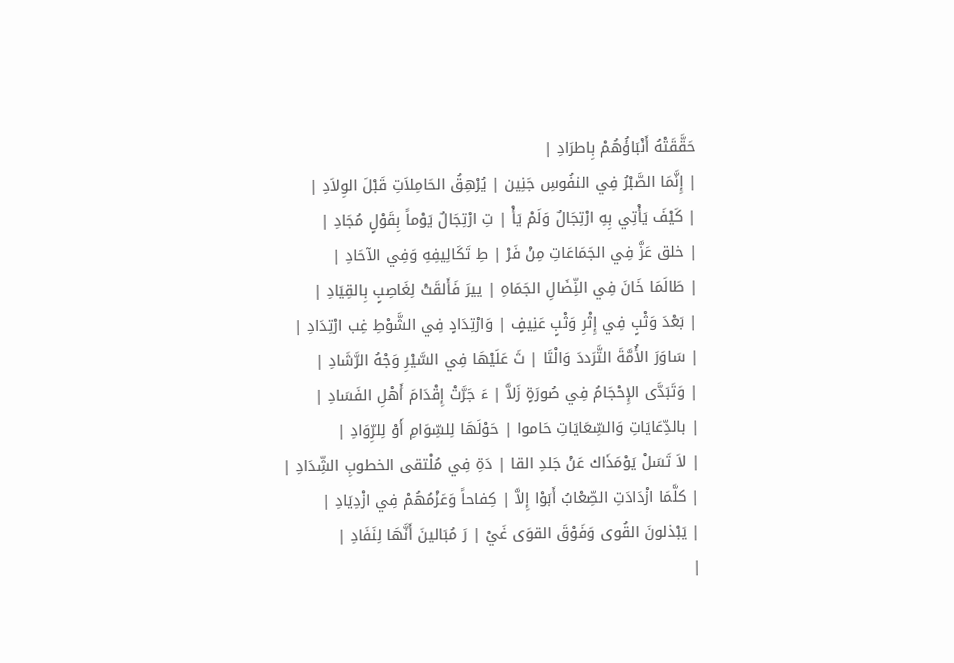حَقَّقَتْهُ أَنْبَاؤُهُمْ بِاطرَادِ |
| إِنَّمَا الصَّبْرُ فِي النفُوسِ جَنِين | يُرْهِقُ الحَامِلاَتِ قَبْلَ الوِلاَدِ |
| كَيْفَ يَأْتِي بِهِ ارْتِجَالٌ وَلَمْ يَأْ | تِ ارْتِجَالٌ يَوْماً بِقَوْلٍ مُجَادِ |
| خلق عَزَّ فِي الجَمَاعَاتِ مِنْ فَرْ | طِ تَكَالِيفِهِ وَفِي الآحَادِ |
| طَالَمَا خَانَ فِي النِّضَالِ الجَمَاهِ | ييرَ فَأَلقَتْ لِغَاصِبٍ بِالقِيَادِ |
| بَعْدَ وَثْبٍ فِي إِثْرِ وَثْبٍ عَنِيفٍ | وَارْتِدَادٍ فِي الشَّوْطِ غِب ارْتِدَادِ |
| سَاوَرَ الأُمَّةَ التَّرَددَ وَالْتَا | ثَ عَلَيْهَا فِي السَّيْرِ وَجْهُ الرَّشَادِ |
| وَتَبَدَّى الإِحْجَامُ فِي صُورَةٍ زَلاَّ | ءَ جَرَّتْ إِقْدَامَ أَهْلِ الفَسَادِ |
| بالدِّعَايَاتِ وَالسِّعَايَاتِ حَاموا | حَوْلَهَا لِلسِّوَامِ أَوْ لِلرِّوَادِ |
| لاَ تَسَلْ يَوْمَذَاك عَنْ جَلدِ القا | دَةِ فِي مُلْتقى الخطوبِ الشِّدَادِ |
| كلَّمَا ازْدَادَتِ الصِّعْابُ أَبَوْا إِلاَّ | كِفاحاً وَعَزْمُهُمْ فِي ازْدِيَادِ |
| يَبْذلونَ القُوى وَفَوْقَ القوَى غَيْ | رَ مُبَالينَ أَنَّهَا لِنَفَادِ |
|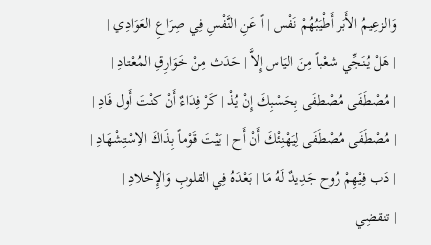وَالزعِيمُ الأَبَر أَطْيَبُهُمْ نَفْس | اً عَنِ النَّفْسِ فِي صِرَاعِ العَوَادِي |
| هَلْ يُنَجِّي شعْباً مِنَ اليَاس إِلاَّ | حَدَث مِنْ خَوَارِقِ المُعْتادِ |
| مُصْطَفَى مُصْطفَى بِحَسْبِكَ إِنْ يُذْ | كَرْ فِدَاءٌ أَنْ كنْتَ أَول فَادِ |
| مُصْطَفَى مُصْطَفَى لِيَهْنِئْكَ أَنْ أَح | يَيْتَ قَوْماً بِذَاكَ الاِسْتِشْهَادِ |
| دَب فِيْهِمْ رُوح جَدِيدٌ لَهُ مَا | بَعْدَهُ فِي القلوبِ وَالإِخلادِ |
| تنقضِي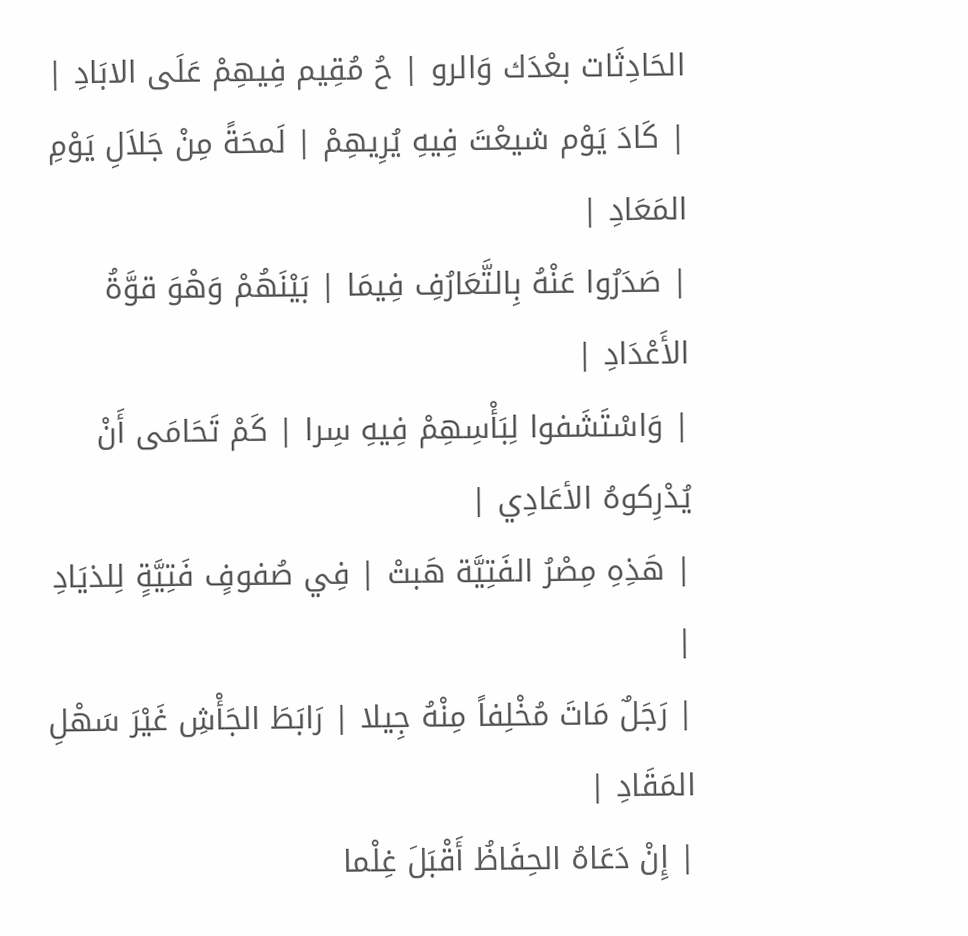الحَادِثَات بعْدَك وَالرو | حُ مُقِيم فِيهِمْ عَلَى الابَادِ |
| كَادَ يَوْم شيعْتَ فِيهِ يُرِيهِمْ | لَمحَةً مِنْ جَلاَلِ يَوْمِ المَعَادِ |
| صَدَرُوا عَنْهُ بِالتَّعَارُفِ فِيمَا | بَيْنَهُمْ وَهْوَ قوَّةُ الأَعْدَادِ |
| وَاسْتَشَفوا لِبَأْسِهِمْ فِيهِ سِرا | كَمْ تَحَامَى أَنْ يُدْرِكوهُ الأعَادِي |
| هَذِهِ مِصْرُ الفَتِيَّة هَبتْ | فِي صُفوفٍ فَتِيَّةٍ لِلذيَادِ |
| رَجَلٌ مَاتَ مُخْلِفاً مِنْهُ جِيلا | رَابَطَ الجَأْشِ غَيْرَ سَهْلِ المَقَادِ |
| إِنْ دَعَاهُ الحِفَاظُ أَقْبَلَ غِلْما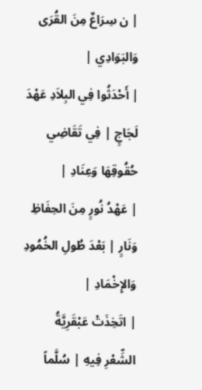| ن سِرَاعٌ مِنَ القُرَى وَالبَوَادِي |
| أَحْدَثُوا فِي البِلاَدِ عَهْدَ لَجَاجٍ | فِي تَقَاضِي حُقُوقِهَا وَعِنَادِ |
| عَهْدُ نُورٍ مِنَ الحِفَاظِ وَنَارٍ | بَعْدَ طُولِ الخُمُودِ وَالإِخْمَادِ |
| اتَخِذَتْ عَبْقَرِيَّةُ الشِّعْرِ فِيهِ | سُلَّماً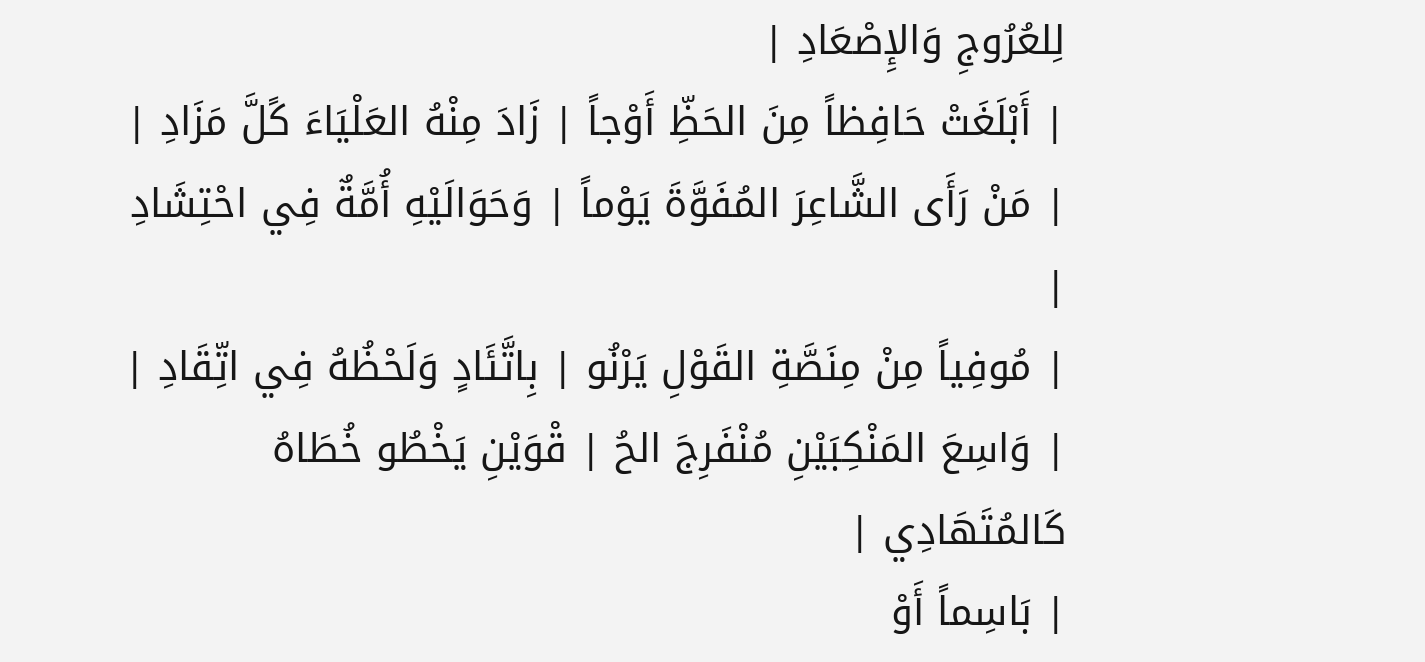لِلعُرُوجِ وَالإِصْعَادِ |
| أَبْلَغَتْ حَافِظاً مِنَ الحَظِّ أَوْجاً | زَادَ مِنْهُ العَلْيَاءَ كًلَّ مَزَادِ |
| مَنْ رَأَى الشَّاعِرَ المُفَوَّةَ يَوْماً | وَحَوَالَيْهِ أُمَّةٌ فِي احْتِشَادِ |
| مُوفِياً مِنْ مِنَصَّةِ القَوْلِ يَرْنُو | بِاتَّئَادٍ وَلَحْظُهُ فِي اتِّقَادِ |
| وَاسِعَ المَنْكِبَيْنِ مُنْفَرِجَ الحُ | قْوَيْنِ يَخْطُو خُطَاهُ كَالمُتَهَادِي |
| بَاسِماً أَوْ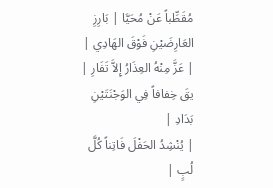مُقَطِّباً عَنْ مُحَيَّا | بَارِزِ العَارِضَيْنِ فَوْقَ الهَادِي |
| عَزَّ مِنْهُ العِذَارُ إِلاَّ تَفَارِ | يقَ خِفافاً فِي الوَجْنَتَيْنِ بَدَادِ |
| يُنْشِدُ الحَفْلَ فَاتِناً كُلَّ لُبٍ |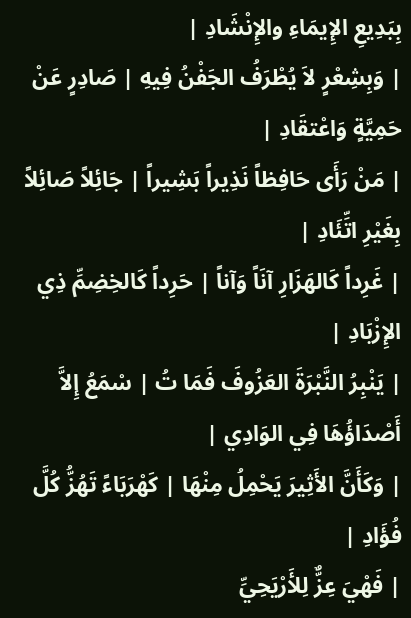بِبَدِيعِ الإِيمَاءِ والإِنْشَادِ |
| وَبِشِعْرٍ لاَ يُطْرَفُ الجَفْنُ فِيهِ | صَادِرٍ عَنْ حَمِيَّةٍ وَاعْتقَادِ |
| مَنْ رَأَى حَافِظاً نَذِيراً بَشِيراً | جَائِلاً صَائِلاً بِغَيْرِ اتِّئَادِ |
| غَرِداً كَالهَزَارِ آنَاً وَآناً | حَرِداً كَالخِضِمِّ ذِي الإِزْبَادِ |
| يَنْبِرُ النَّبْرَةَ العَزُوفَ فَمَا تُ | سْمَعُ إِلاَّ أَصْدَاؤُهَا فِي الوَادِي |
| وَكَأَنَّ الأَثِيرَ يَحْمِلُ مِنْهَا | كَهْرَبَاءً تَهُزُّ كُلَّ فُؤَادِ |
| فَهْيَ عِزٌّ لِلأَرْيَحِيِّ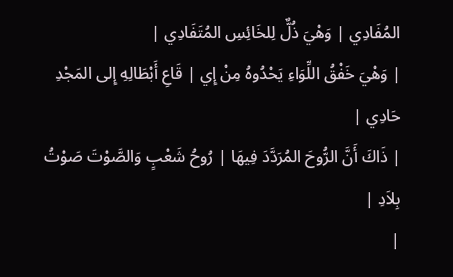المُفَادِي | وَهْيَ ذُلٌّ لِلخَائِسِ المُتَفَادِي |
| وَهْيَ خَفْقُ اللِّوَاءِ يَحْدُوهُ مِنْ إِي | قَاعِ أَبْطَالِهِ إِلى المَجْدِ حَادِي |
| ذَاكَ أَنَّ الرُّوحَ المُرَدَّدَ فِيهَا | رُوحُ شَعْبٍ وَالصَّوْتَ صَوْتُ بِلاَدِ |
|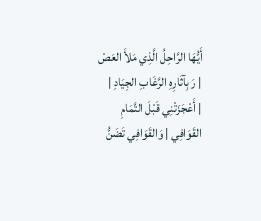أَيُّهَا الرَّاحِلُ الَّذِي مَلأَ العَصْ | رَ بِآثَارِهِ الرَّغَابِ الجِيَادِ |
| أَعْجَزَتْنِي قَبْلَ التَّمَامِ القَوَافِي | وَالقَوَافِي تَضَنُّ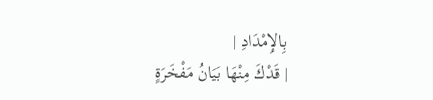بِالإِمْدَادِ |
| قَدْكَ مِنْهَا بَيَانُ مَفْخَرَةٍ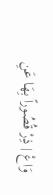وَاعْ | ذِرْ قُصُوراً بِهَا عَنِ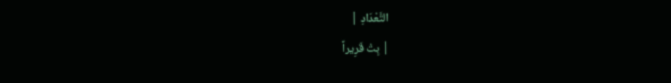التَّعْدَادِ |
| بِتْ قَرِيراً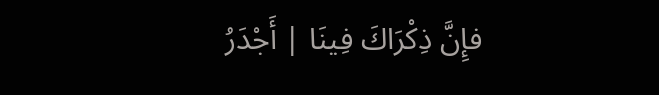فإِنَّ ذِكْرَاكَ فِينَا | أَجْدَرُ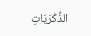الذِّكْرَيَاتِ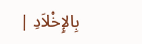بِالإِخْلاَدِ |